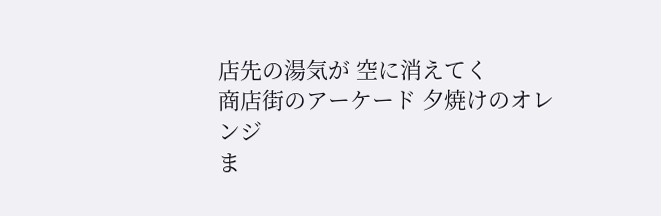店先の湯気が 空に消えてく
商店街のアーケード 夕焼けのオレンジ
ま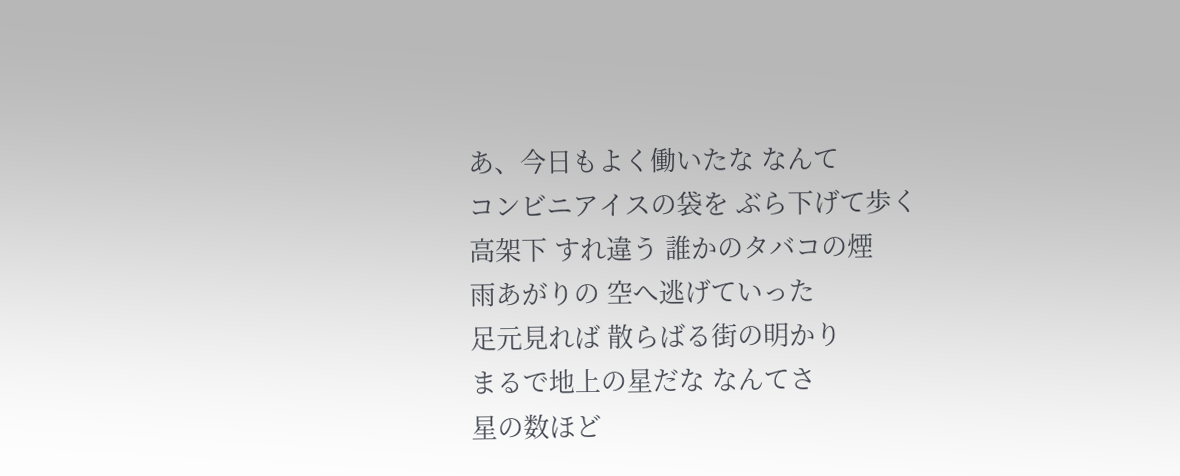あ、今日もよく働いたな なんて
コンビニアイスの袋を ぶら下げて歩く
高架下 すれ違う 誰かのタバコの煙
雨あがりの 空へ逃げていった
足元見れば 散らばる街の明かり
まるで地上の星だな なんてさ
星の数ほど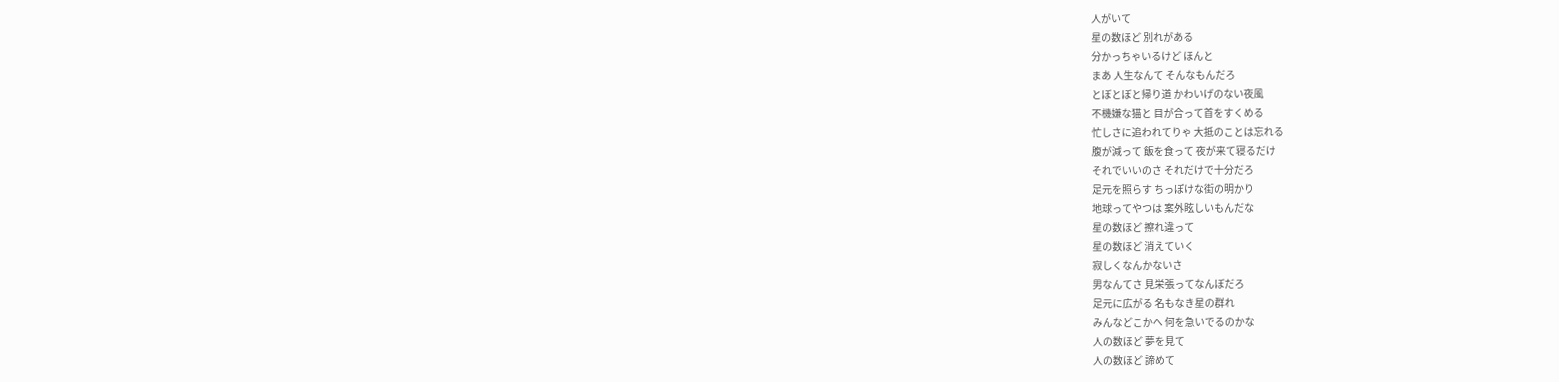人がいて
星の数ほど 別れがある
分かっちゃいるけど ほんと
まあ 人生なんて そんなもんだろ
とぼとぼと帰り道 かわいげのない夜風
不機嫌な猫と 目が合って首をすくめる
忙しさに追われてりゃ 大抵のことは忘れる
腹が減って 飯を食って 夜が来て寝るだけ
それでいいのさ それだけで十分だろ
足元を照らす ちっぽけな街の明かり
地球ってやつは 案外眩しいもんだな
星の数ほど 擦れ違って
星の数ほど 消えていく
寂しくなんかないさ
男なんてさ 見栄張ってなんぼだろ
足元に広がる 名もなき星の群れ
みんなどこかへ 何を急いでるのかな
人の数ほど 夢を見て
人の数ほど 諦めて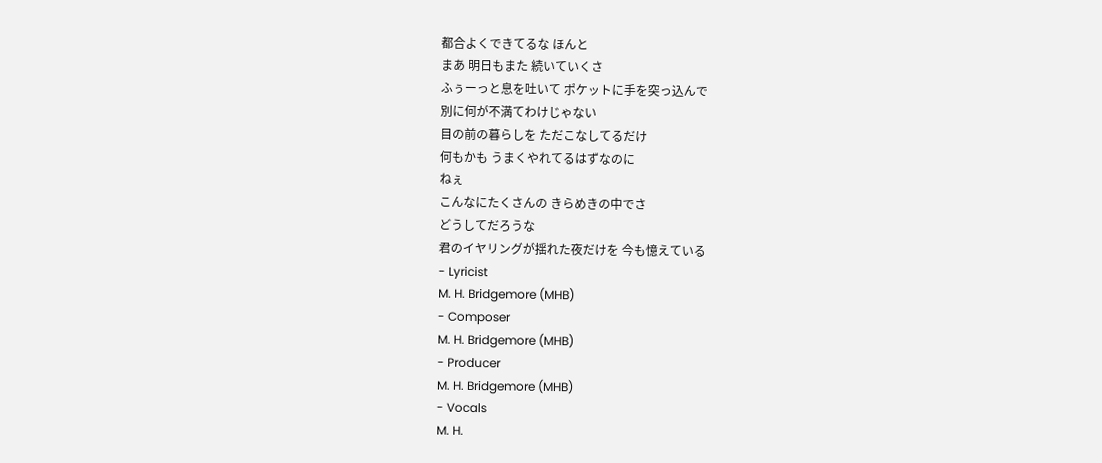都合よくできてるな ほんと
まあ 明日もまた 続いていくさ
ふぅーっと息を吐いて ポケットに手を突っ込んで
別に何が不満てわけじゃない
目の前の暮らしを ただこなしてるだけ
何もかも うまくやれてるはずなのに
ねぇ
こんなにたくさんの きらめきの中でさ
どうしてだろうな
君のイヤリングが揺れた夜だけを 今も憶えている
- Lyricist
M. H. Bridgemore (MHB)
- Composer
M. H. Bridgemore (MHB)
- Producer
M. H. Bridgemore (MHB)
- Vocals
M. H.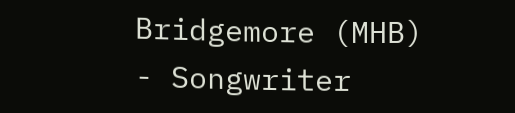Bridgemore (MHB)
- Songwriter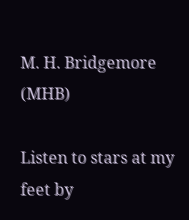M. H. Bridgemore (MHB)

Listen to stars at my feet by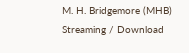M. H. Bridgemore (MHB)
Streaming / Download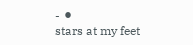- ⚫
stars at my feet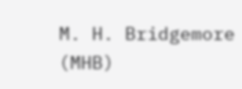M. H. Bridgemore (MHB)